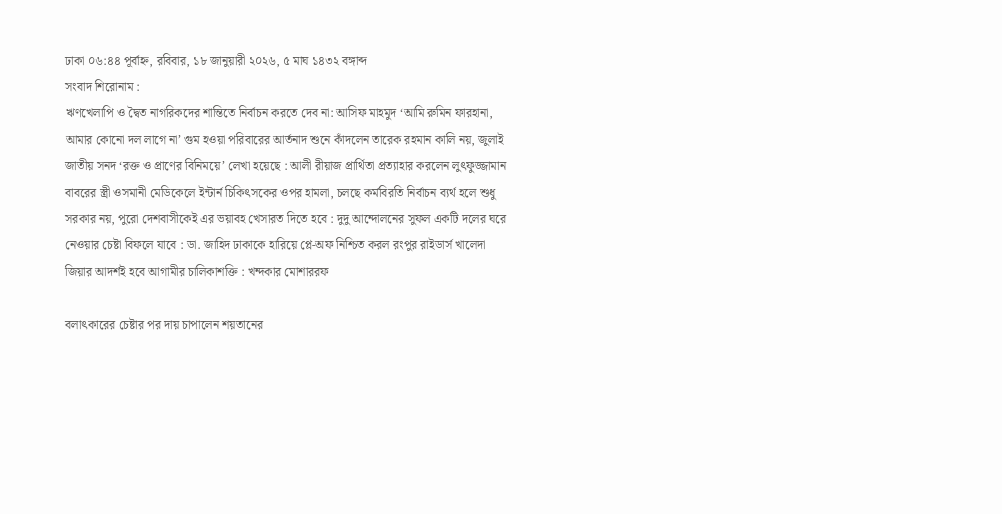ঢাকা ০৬:৪৪ পূর্বাহ্ন, রবিবার, ১৮ জানুয়ারী ২০২৬, ৫ মাঘ ১৪৩২ বঙ্গাব্দ
সংবাদ শিরোনাম :
ঋণখেলাপি ও দ্বৈত নাগরিকদের শান্তিতে নির্বাচন করতে দেব না: আসিফ মাহমুদ ‘আমি রুমিন ফারহানা, আমার কোনো দল লাগে না’ গুম হওয়া পরিবারের আর্তনাদ শুনে কাঁদলেন তারেক রহমান কালি নয়, জুলাই জাতীয় সনদ ‘রক্ত ও প্রাণের বিনিময়ে’ লেখা হয়েছে : আলী রীয়াজ প্রার্থিতা প্রত্যাহার করলেন লুৎফুজ্জামান বাবরের স্ত্রী ওসমানী মেডিকেলে ইন্টার্ন চিকিৎসকের ওপর হামলা, চলছে কর্মবিরতি নির্বাচন ব্যর্থ হলে শুধু সরকার নয়, পুরো দেশবাসীকেই এর ভয়াবহ খেসারত দিতে হবে : দুদু আন্দোলনের সুফল একটি দলের ঘরে নেওয়ার চেষ্টা বিফলে যাবে : ডা. জাহিদ ঢাকাকে হারিয়ে প্লে-অফ নিশ্চিত করল রংপুর রাইডার্স খালেদা জিয়ার আদর্শই হবে আগামীর চালিকাশক্তি : খন্দকার মোশাররফ

বলাৎকারের চেষ্টার পর দায় চাপালেন শয়তানের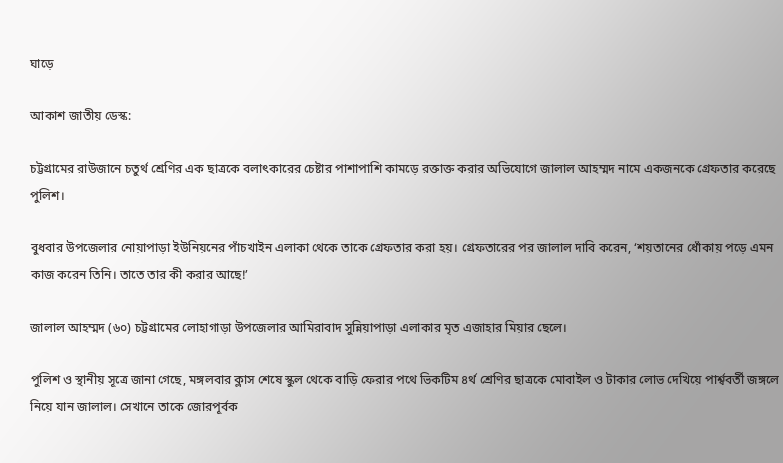ঘাড়ে

আকাশ জাতীয় ডেস্ক:

চট্টগ্রামের রাউজানে চতুর্থ শ্রেণির এক ছাত্রকে বলাৎকারের চেষ্টার পাশাপাশি কামড়ে রক্তাক্ত করার অভিযোগে জালাল আহম্মদ নামে একজনকে গ্রেফতার করেছে পুলিশ।

বুধবার উপজেলার নোয়াপাড়া ইউনিয়নের পাঁচখাইন এলাকা থেকে তাকে গ্রেফতার করা হয়। গ্রেফতারের পর জালাল দাবি করেন, ‘শয়তানের ধোঁকায় পড়ে এমন কাজ করেন তিনি। তাতে তার কী করার আছে!’

জালাল আহম্মদ (৬০) চট্টগ্রামের লোহাগাড়া উপজেলার আমিরাবাদ সুন্নিয়াপাড়া এলাকার মৃত এজাহার মিয়ার ছেলে।

পুলিশ ও স্থানীয় সূত্রে জানা গেছে, মঙ্গলবার ক্লাস শেষে স্কুল থেকে বাড়ি ফেরার পথে ভিকটিম ৪র্থ শ্রেণির ছাত্রকে মোবাইল ও টাকার লোভ দেখিয়ে পার্শ্ববর্তী জঙ্গলে নিয়ে যান জালাল। সেখানে তাকে জোরপূর্বক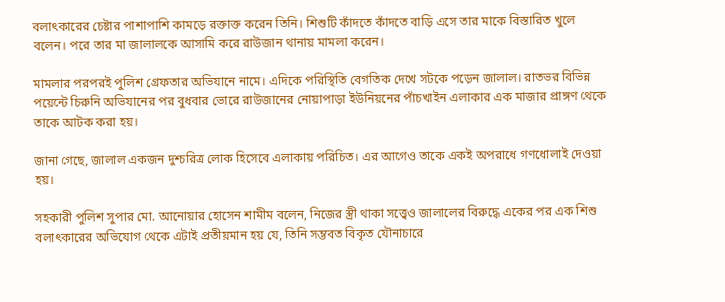বলাৎকারের চেষ্টার পাশাপাশি কামড়ে রক্তাক্ত করেন তিনি। শিশুটি কাঁদতে কাঁদতে বাড়ি এসে তার মাকে বিস্তারিত খুলে বলেন। পরে তার মা জালালকে আসামি করে রাউজান থানায় মামলা করেন।

মামলার পরপরই পুলিশ গ্রেফতার অভিযানে নামে। এদিকে পরিস্থিতি বেগতিক দেখে সটকে পড়েন জালাল। রাতভর বিভিন্ন পয়েন্টে চিরুনি অভিযানের পর বুধবার ভোরে রাউজানের নোয়াপাড়া ইউনিয়নের পাঁচখাইন এলাকার এক মাজার প্রাঙ্গণ থেকে তাকে আটক করা হয়।

জানা গেছে, জালাল একজন দুশ্চরিত্র লোক হিসেবে এলাকায় পরিচিত। এর আগেও তাকে একই অপরাধে গণধোলাই দেওয়া হয়।

সহকারী পুলিশ সুপার মো. আনোয়ার হোসেন শামীম বলেন, নিজের স্ত্রী থাকা সত্ত্বেও জালালের বিরুদ্ধে একের পর এক শিশু বলাৎকারের অভিযোগ থেকে এটাই প্রতীয়মান হয় যে, তিনি সম্ভবত বিকৃত যৌনাচারে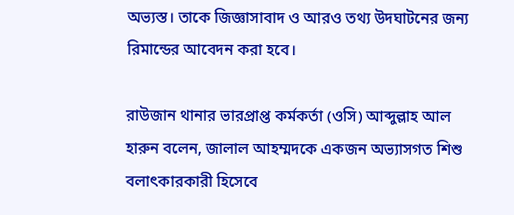অভ্যস্ত। তাকে জিজ্ঞাসাবাদ ও আরও তথ্য উদঘাটনের জন্য রিমান্ডের আবেদন করা হবে।

রাউজান থানার ভারপ্রাপ্ত কর্মকর্তা (ওসি) আব্দুল্লাহ আল হারুন বলেন, জালাল আহম্মদকে একজন অভ্যাসগত শিশু বলাৎকারকারী হিসেবে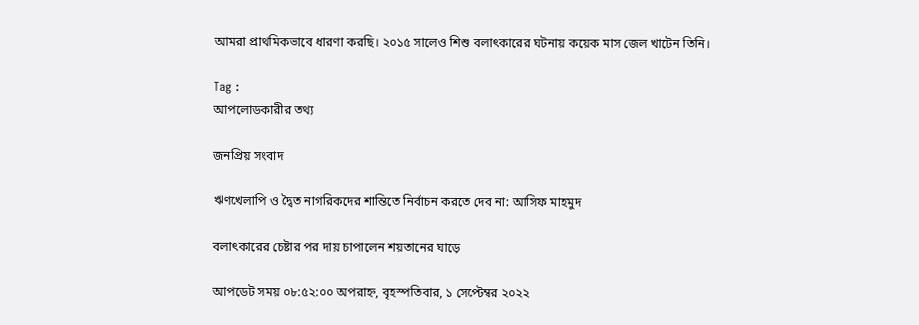আমরা প্রাথমিকভাবে ধারণা করছি। ২০১৫ সালেও শিশু বলাৎকারের ঘটনায় কয়েক মাস জেল খাটেন তিনি।

Tag :
আপলোডকারীর তথ্য

জনপ্রিয় সংবাদ

ঋণখেলাপি ও দ্বৈত নাগরিকদের শান্তিতে নির্বাচন করতে দেব না: আসিফ মাহমুদ

বলাৎকারের চেষ্টার পর দায় চাপালেন শয়তানের ঘাড়ে

আপডেট সময় ০৮:৫২:০০ অপরাহ্ন, বৃহস্পতিবার, ১ সেপ্টেম্বর ২০২২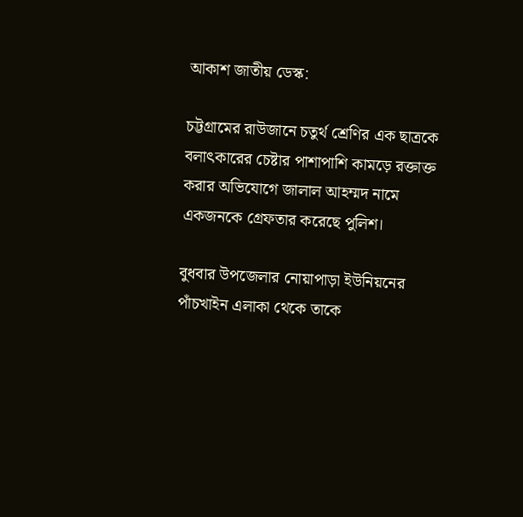আকাশ জাতীয় ডেস্ক:

চট্টগ্রামের রাউজানে চতুর্থ শ্রেণির এক ছাত্রকে বলাৎকারের চেষ্টার পাশাপাশি কামড়ে রক্তাক্ত করার অভিযোগে জালাল আহম্মদ নামে একজনকে গ্রেফতার করেছে পুলিশ।

বুধবার উপজেলার নোয়াপাড়া ইউনিয়নের পাঁচখাইন এলাকা থেকে তাকে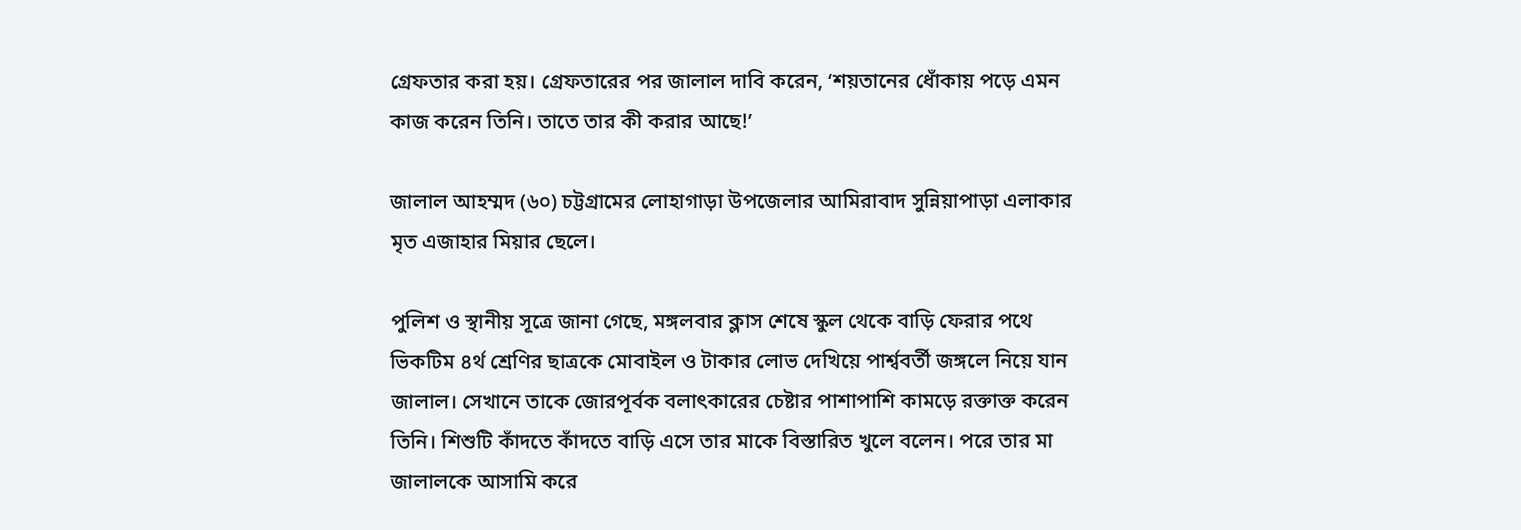গ্রেফতার করা হয়। গ্রেফতারের পর জালাল দাবি করেন, ‘শয়তানের ধোঁকায় পড়ে এমন কাজ করেন তিনি। তাতে তার কী করার আছে!’

জালাল আহম্মদ (৬০) চট্টগ্রামের লোহাগাড়া উপজেলার আমিরাবাদ সুন্নিয়াপাড়া এলাকার মৃত এজাহার মিয়ার ছেলে।

পুলিশ ও স্থানীয় সূত্রে জানা গেছে, মঙ্গলবার ক্লাস শেষে স্কুল থেকে বাড়ি ফেরার পথে ভিকটিম ৪র্থ শ্রেণির ছাত্রকে মোবাইল ও টাকার লোভ দেখিয়ে পার্শ্ববর্তী জঙ্গলে নিয়ে যান জালাল। সেখানে তাকে জোরপূর্বক বলাৎকারের চেষ্টার পাশাপাশি কামড়ে রক্তাক্ত করেন তিনি। শিশুটি কাঁদতে কাঁদতে বাড়ি এসে তার মাকে বিস্তারিত খুলে বলেন। পরে তার মা জালালকে আসামি করে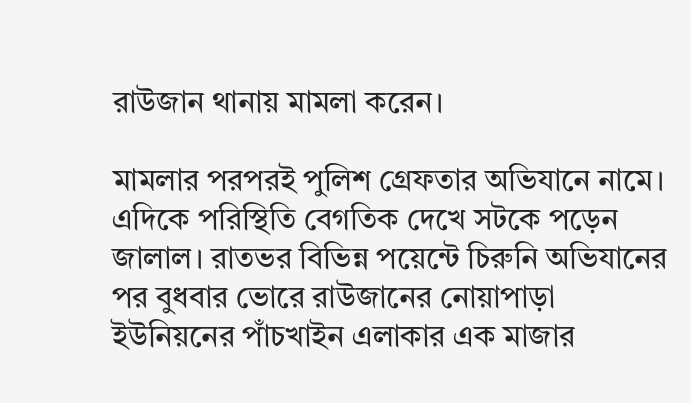রাউজান থানায় মামলা করেন।

মামলার পরপরই পুলিশ গ্রেফতার অভিযানে নামে। এদিকে পরিস্থিতি বেগতিক দেখে সটকে পড়েন জালাল। রাতভর বিভিন্ন পয়েন্টে চিরুনি অভিযানের পর বুধবার ভোরে রাউজানের নোয়াপাড়া ইউনিয়নের পাঁচখাইন এলাকার এক মাজার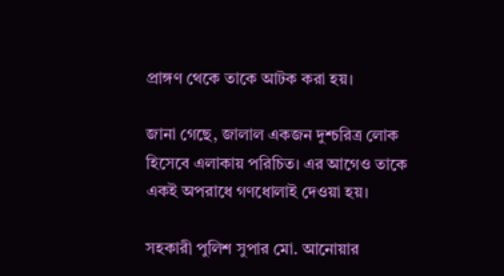প্রাঙ্গণ থেকে তাকে আটক করা হয়।

জানা গেছে, জালাল একজন দুশ্চরিত্র লোক হিসেবে এলাকায় পরিচিত। এর আগেও তাকে একই অপরাধে গণধোলাই দেওয়া হয়।

সহকারী পুলিশ সুপার মো. আনোয়ার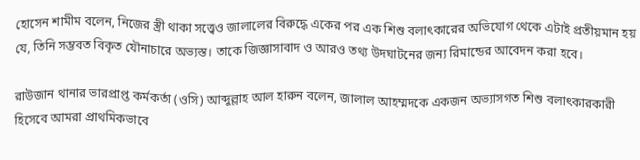হোসেন শামীম বলেন, নিজের স্ত্রী থাকা সত্ত্বেও জালালের বিরুদ্ধে একের পর এক শিশু বলাৎকারের অভিযোগ থেকে এটাই প্রতীয়মান হয় যে, তিনি সম্ভবত বিকৃত যৌনাচারে অভ্যস্ত। তাকে জিজ্ঞাসাবাদ ও আরও তথ্য উদঘাটনের জন্য রিমান্ডের আবেদন করা হবে।

রাউজান থানার ভারপ্রাপ্ত কর্মকর্তা (ওসি) আব্দুল্লাহ আল হারুন বলেন, জালাল আহম্মদকে একজন অভ্যাসগত শিশু বলাৎকারকারী হিসেবে আমরা প্রাথমিকভাবে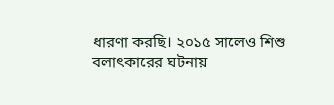ধারণা করছি। ২০১৫ সালেও শিশু বলাৎকারের ঘটনায়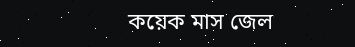কয়েক মাস জেল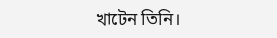খাটেন তিনি।